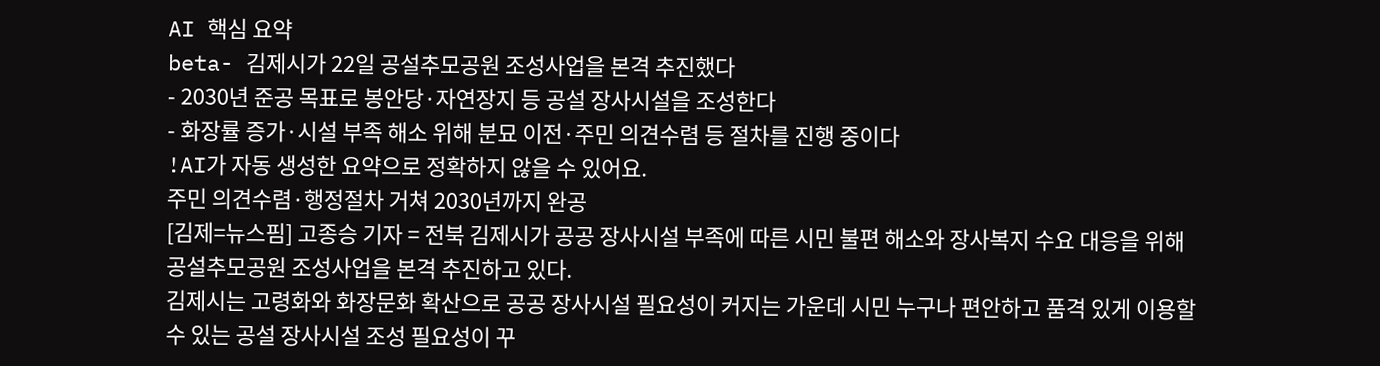AI 핵심 요약
beta- 김제시가 22일 공설추모공원 조성사업을 본격 추진했다
- 2030년 준공 목표로 봉안당·자연장지 등 공설 장사시설을 조성한다
- 화장률 증가·시설 부족 해소 위해 분묘 이전·주민 의견수렴 등 절차를 진행 중이다
!AI가 자동 생성한 요약으로 정확하지 않을 수 있어요.
주민 의견수렴·행정절차 거쳐 2030년까지 완공
[김제=뉴스핌] 고종승 기자 = 전북 김제시가 공공 장사시설 부족에 따른 시민 불편 해소와 장사복지 수요 대응을 위해 공설추모공원 조성사업을 본격 추진하고 있다.
김제시는 고령화와 화장문화 확산으로 공공 장사시설 필요성이 커지는 가운데 시민 누구나 편안하고 품격 있게 이용할 수 있는 공설 장사시설 조성 필요성이 꾸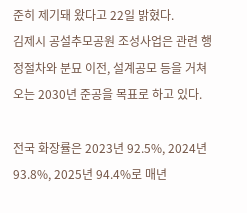준히 제기돼 왔다고 22일 밝혔다.
김제시 공설추모공원 조성사업은 관련 행정절차와 분묘 이전, 설계공모 등을 거쳐 오는 2030년 준공을 목표로 하고 있다.

전국 화장률은 2023년 92.5%, 2024년 93.8%, 2025년 94.4%로 매년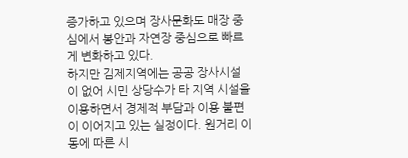증가하고 있으며 장사문화도 매장 중심에서 봉안과 자연장 중심으로 빠르게 변화하고 있다.
하지만 김제지역에는 공공 장사시설이 없어 시민 상당수가 타 지역 시설을 이용하면서 경제적 부담과 이용 불편이 이어지고 있는 실정이다. 원거리 이동에 따른 시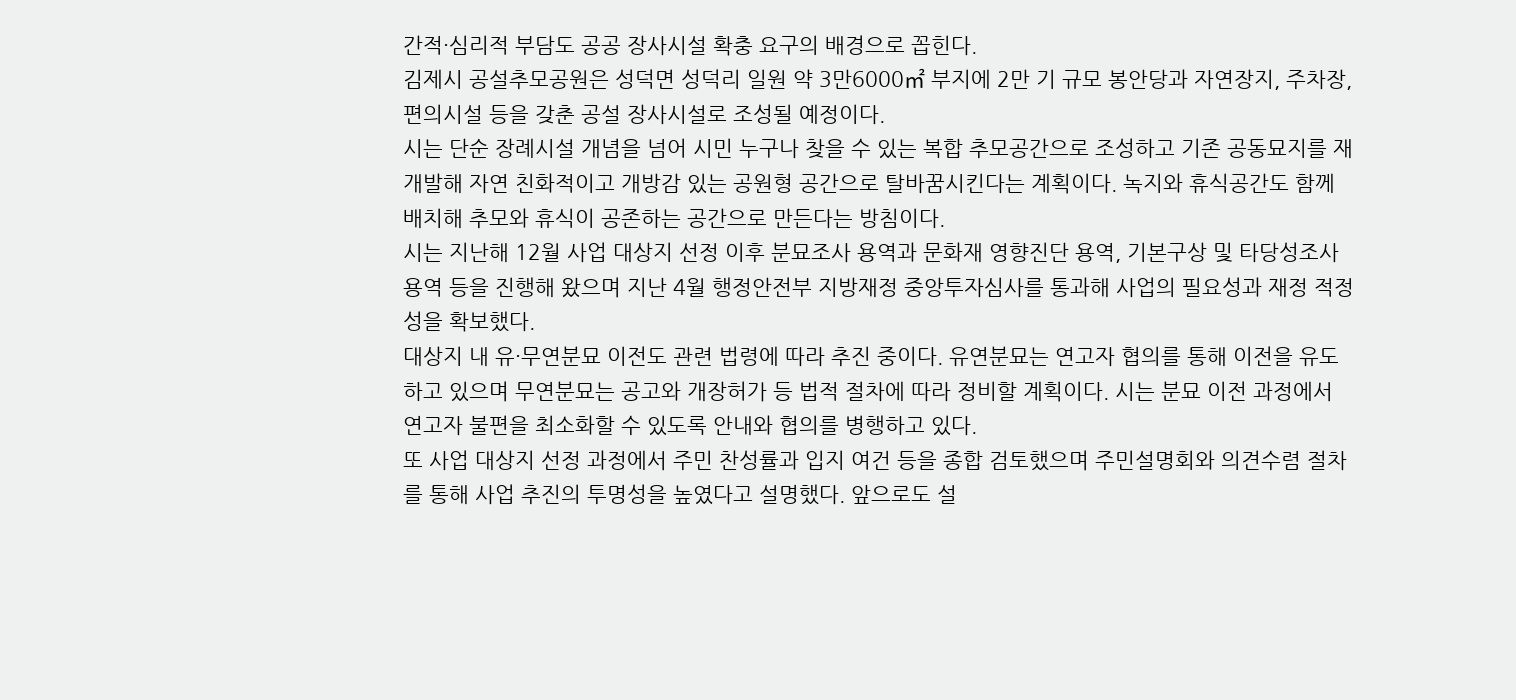간적·심리적 부담도 공공 장사시설 확충 요구의 배경으로 꼽힌다.
김제시 공설추모공원은 성덕면 성덕리 일원 약 3만6000㎡ 부지에 2만 기 규모 봉안당과 자연장지, 주차장, 편의시설 등을 갖춘 공설 장사시설로 조성될 예정이다.
시는 단순 장례시설 개념을 넘어 시민 누구나 찾을 수 있는 복합 추모공간으로 조성하고 기존 공동묘지를 재개발해 자연 친화적이고 개방감 있는 공원형 공간으로 탈바꿈시킨다는 계획이다. 녹지와 휴식공간도 함께 배치해 추모와 휴식이 공존하는 공간으로 만든다는 방침이다.
시는 지난해 12월 사업 대상지 선정 이후 분묘조사 용역과 문화재 영향진단 용역, 기본구상 및 타당성조사 용역 등을 진행해 왔으며 지난 4월 행정안전부 지방재정 중앙투자심사를 통과해 사업의 필요성과 재정 적정성을 확보했다.
대상지 내 유·무연분묘 이전도 관련 법령에 따라 추진 중이다. 유연분묘는 연고자 협의를 통해 이전을 유도하고 있으며 무연분묘는 공고와 개장허가 등 법적 절차에 따라 정비할 계획이다. 시는 분묘 이전 과정에서 연고자 불편을 최소화할 수 있도록 안내와 협의를 병행하고 있다.
또 사업 대상지 선정 과정에서 주민 찬성률과 입지 여건 등을 종합 검토했으며 주민설명회와 의견수렴 절차를 통해 사업 추진의 투명성을 높였다고 설명했다. 앞으로도 설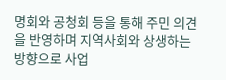명회와 공청회 등을 통해 주민 의견을 반영하며 지역사회와 상생하는 방향으로 사업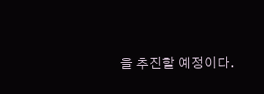을 추진할 예정이다.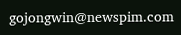gojongwin@newspim.com